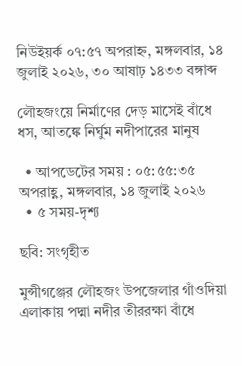নিউইয়র্ক ০৭:৫৭ অপরাহ্ন, মঙ্গলবার, ১৪ জুলাই ২০২৬, ৩০ আষাঢ় ১৪৩৩ বঙ্গাব্দ

লৌহজংয়ে নির্মাণের দেড় মাসেই বাঁধে ধস, আতঙ্কে নির্ঘুম নদীপারের মানুষ

  • আপডেটের সময় : ০৫:৫৫:৩৫ অপরাহ্ণ, মঙ্গলবার, ১৪ জুলাই ২০২৬
  • ৫ সময়-দৃশ্য

ছবি: সংগৃহীত

মুন্সীগঞ্জের লৌহজং উপজেলার গাঁওদিয়া এলাকায় পদ্মা নদীর তীররক্ষা বাঁধে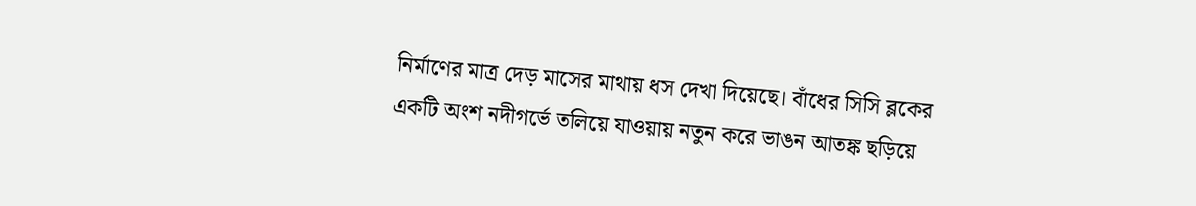নির্মাণের মাত্র দেড় মাসের মাথায় ধস দেখা দিয়েছে। বাঁধের সিসি ব্লকের একটি অংশ নদীগর্ভে তলিয়ে যাওয়ায় নতুন করে ভাঙন আতঙ্ক ছড়িয়ে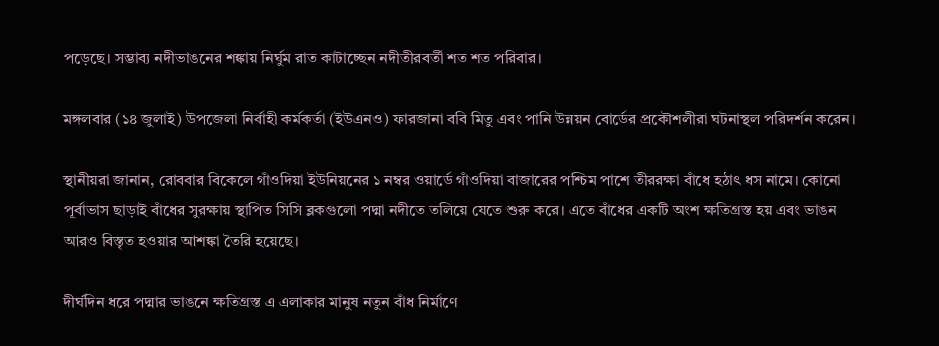পড়েছে। সম্ভাব্য নদীভাঙনের শঙ্কায় নির্ঘুম রাত কাটাচ্ছেন নদীতীরবর্তী শত শত পরিবার।

মঙ্গলবার (১৪ জুলাই) উপজেলা নির্বাহী কর্মকর্তা (ইউএনও) ফারজানা ববি মিতু এবং পানি উন্নয়ন বোর্ডের প্রকৌশলীরা ঘটনাস্থল পরিদর্শন করেন।

স্থানীয়রা জানান, রোববার বিকেলে গাঁওদিয়া ইউনিয়নের ১ নম্বর ওয়ার্ডে গাঁওদিয়া বাজারের পশ্চিম পাশে তীররক্ষা বাঁধে হঠাৎ ধস নামে। কোনো পূর্বাভাস ছাড়াই বাঁধের সুরক্ষায় স্থাপিত সিসি ব্লকগুলো পদ্মা নদীতে তলিয়ে যেতে শুরু করে। এতে বাঁধের একটি অংশ ক্ষতিগ্রস্ত হয় এবং ভাঙন আরও বিস্তৃত হওয়ার আশঙ্কা তৈরি হয়েছে।

দীর্ঘদিন ধরে পদ্মার ভাঙনে ক্ষতিগ্রস্ত এ এলাকার মানুষ নতুন বাঁধ নির্মাণে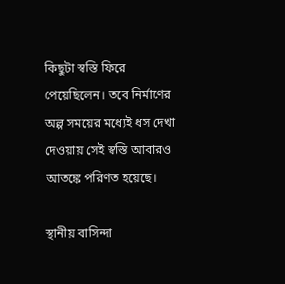কিছুটা স্বস্তি ফিরে পেয়েছিলেন। তবে নির্মাণের অল্প সময়ের মধ্যেই ধস দেখা দেওয়ায় সেই স্বস্তি আবারও আতঙ্কে পরিণত হয়েছে।

স্থানীয় বাসিন্দা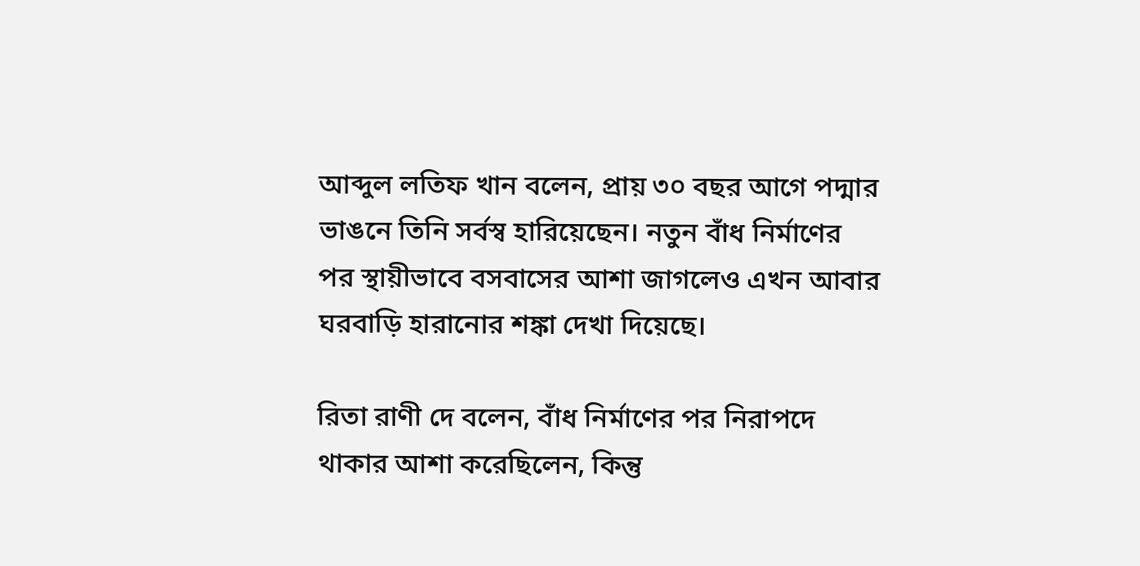আব্দুল লতিফ খান বলেন, প্রায় ৩০ বছর আগে পদ্মার ভাঙনে তিনি সর্বস্ব হারিয়েছেন। নতুন বাঁধ নির্মাণের পর স্থায়ীভাবে বসবাসের আশা জাগলেও এখন আবার ঘরবাড়ি হারানোর শঙ্কা দেখা দিয়েছে।

রিতা রাণী দে বলেন, বাঁধ নির্মাণের পর নিরাপদে থাকার আশা করেছিলেন, কিন্তু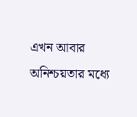এখন আবার অনিশ্চয়তার মধ্যে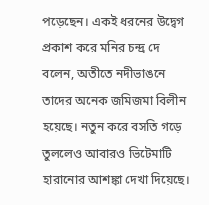পড়েছেন। একই ধরনের উদ্বেগ প্রকাশ করে মনির চন্দ্র দে বলেন, অতীতে নদীভাঙনে তাদের অনেক জমিজমা বিলীন হয়েছে। নতুন করে বসতি গড়ে তুললেও আবারও ভিটেমাটি হারানোর আশঙ্কা দেখা দিয়েছে।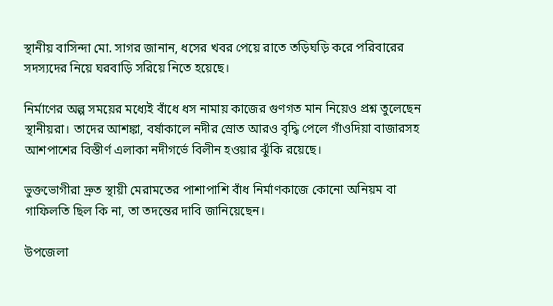স্থানীয় বাসিন্দা মো. সাগর জানান, ধসের খবর পেয়ে রাতে তড়িঘড়ি করে পরিবারের সদস্যদের নিয়ে ঘরবাড়ি সরিয়ে নিতে হয়েছে।

নির্মাণের অল্প সময়ের মধ্যেই বাঁধে ধস নামায় কাজের গুণগত মান নিয়েও প্রশ্ন তুলেছেন স্থানীয়রা। তাদের আশঙ্কা, বর্ষাকালে নদীর স্রোত আরও বৃদ্ধি পেলে গাঁওদিয়া বাজারসহ আশপাশের বিস্তীর্ণ এলাকা নদীগর্ভে বিলীন হওয়ার ঝুঁকি রয়েছে।

ভুক্তভোগীরা দ্রুত স্থায়ী মেরামতের পাশাপাশি বাঁধ নির্মাণকাজে কোনো অনিয়ম বা গাফিলতি ছিল কি না, তা তদন্তের দাবি জানিয়েছেন।

উপজেলা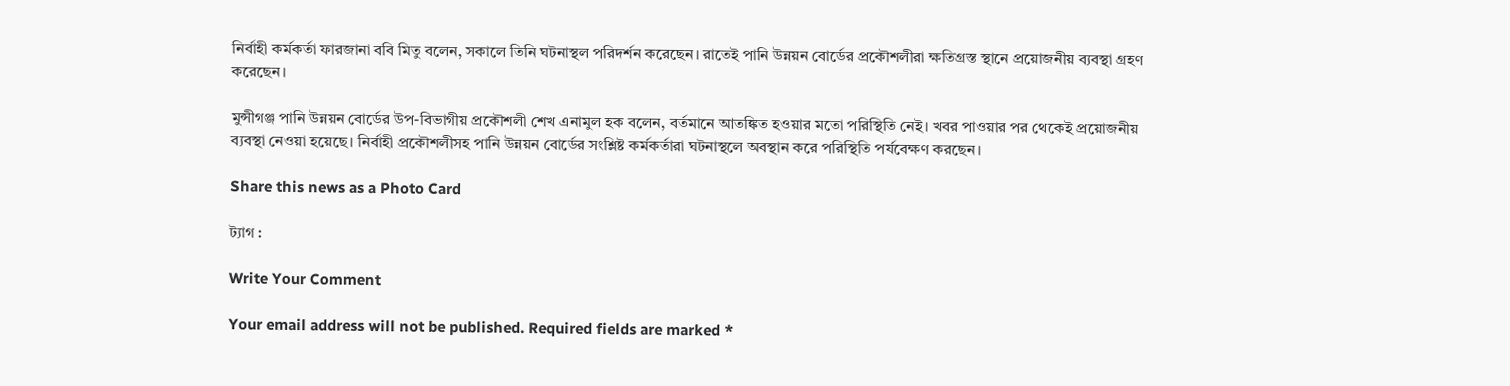নির্বাহী কর্মকর্তা ফারজানা ববি মিতু বলেন, সকালে তিনি ঘটনাস্থল পরিদর্শন করেছেন। রাতেই পানি উন্নয়ন বোর্ডের প্রকৌশলীরা ক্ষতিগ্রস্ত স্থানে প্রয়োজনীয় ব্যবস্থা গ্রহণ করেছেন।

মুন্সীগঞ্জ পানি উন্নয়ন বোর্ডের উপ-বিভাগীয় প্রকৌশলী শেখ এনামুল হক বলেন, বর্তমানে আতঙ্কিত হওয়ার মতো পরিস্থিতি নেই। খবর পাওয়ার পর থেকেই প্রয়োজনীয় ব্যবস্থা নেওয়া হয়েছে। নির্বাহী প্রকৌশলীসহ পানি উন্নয়ন বোর্ডের সংশ্লিষ্ট কর্মকর্তারা ঘটনাস্থলে অবস্থান করে পরিস্থিতি পর্যবেক্ষণ করছেন।

Share this news as a Photo Card

ট্যাগ :

Write Your Comment

Your email address will not be published. Required fields are marked *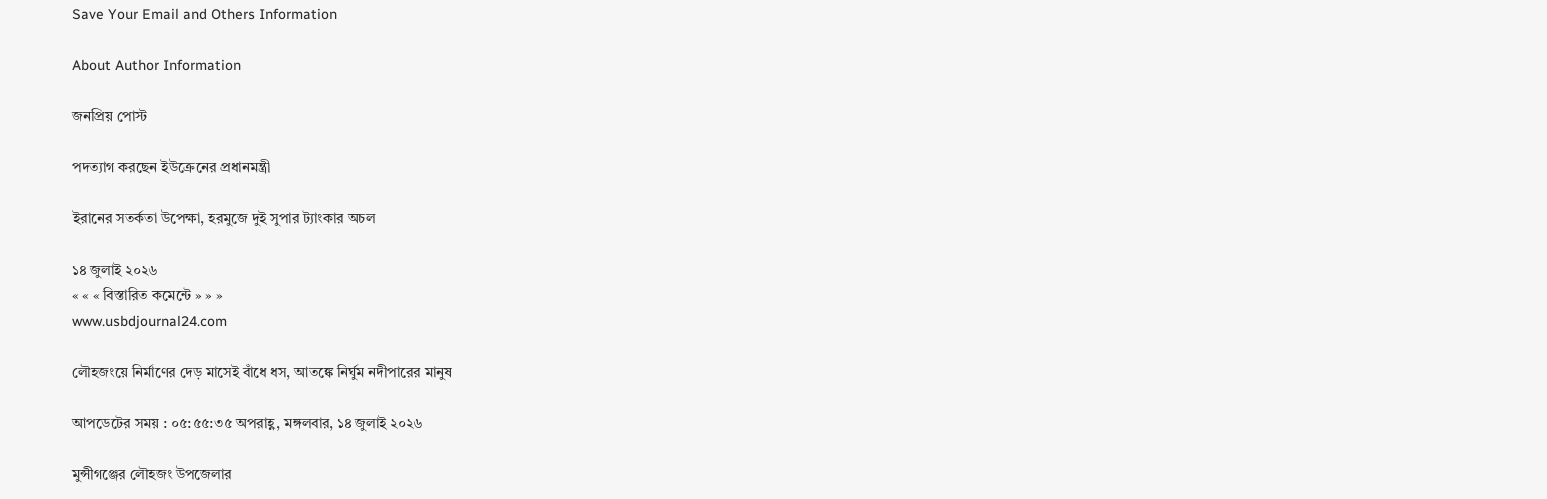Save Your Email and Others Information

About Author Information

জনপ্রিয় পোস্ট

পদত্যাগ করছেন ইউক্রেনের প্রধানমন্ত্রী

ইরানের সতর্কতা উপেক্ষা, হরমুজে দুই সুপার ট্যাংকার অচল

১৪ জুলাই ২০২৬
« « « বিস্তারিত কমেন্টে » » »
www.usbdjournal24.com

লৌহজংয়ে নির্মাণের দেড় মাসেই বাঁধে ধস, আতঙ্কে নির্ঘুম নদীপারের মানুষ

আপডেটের সময় : ০৫:৫৫:৩৫ অপরাহ্ণ, মঙ্গলবার, ১৪ জুলাই ২০২৬

মুন্সীগঞ্জের লৌহজং উপজেলার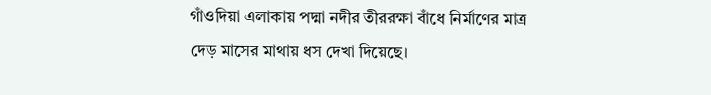গাঁওদিয়া এলাকায় পদ্মা নদীর তীররক্ষা বাঁধে নির্মাণের মাত্র দেড় মাসের মাথায় ধস দেখা দিয়েছে।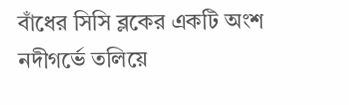বাঁধের সিসি ব্লকের একটি অংশ নদীগর্ভে তলিয়ে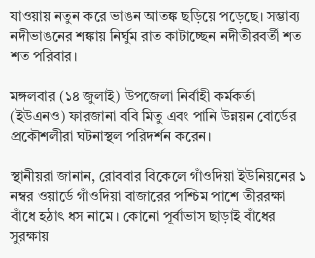যাওয়ায় নতুন করে ভাঙন আতঙ্ক ছড়িয়ে পড়েছে। সম্ভাব্য নদীভাঙনের শঙ্কায় নির্ঘুম রাত কাটাচ্ছেন নদীতীরবর্তী শত শত পরিবার।

মঙ্গলবার (১৪ জুলাই) উপজেলা নির্বাহী কর্মকর্তা (ইউএনও) ফারজানা ববি মিতু এবং পানি উন্নয়ন বোর্ডের প্রকৌশলীরা ঘটনাস্থল পরিদর্শন করেন।

স্থানীয়রা জানান, রোববার বিকেলে গাঁওদিয়া ইউনিয়নের ১ নম্বর ওয়ার্ডে গাঁওদিয়া বাজারের পশ্চিম পাশে তীররক্ষা বাঁধে হঠাৎ ধস নামে। কোনো পূর্বাভাস ছাড়াই বাঁধের সুরক্ষায়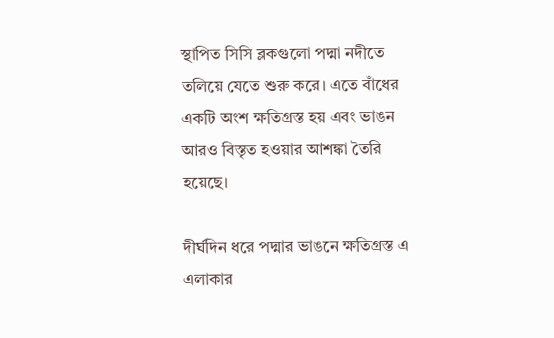স্থাপিত সিসি ব্লকগুলো পদ্মা নদীতে তলিয়ে যেতে শুরু করে। এতে বাঁধের একটি অংশ ক্ষতিগ্রস্ত হয় এবং ভাঙন আরও বিস্তৃত হওয়ার আশঙ্কা তৈরি হয়েছে।

দীর্ঘদিন ধরে পদ্মার ভাঙনে ক্ষতিগ্রস্ত এ এলাকার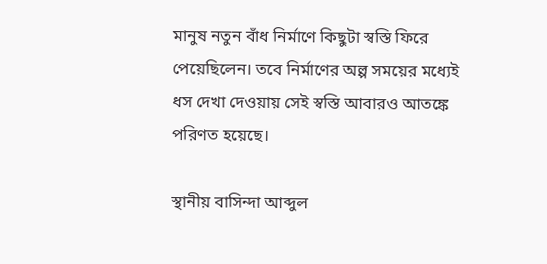মানুষ নতুন বাঁধ নির্মাণে কিছুটা স্বস্তি ফিরে পেয়েছিলেন। তবে নির্মাণের অল্প সময়ের মধ্যেই ধস দেখা দেওয়ায় সেই স্বস্তি আবারও আতঙ্কে পরিণত হয়েছে।

স্থানীয় বাসিন্দা আব্দুল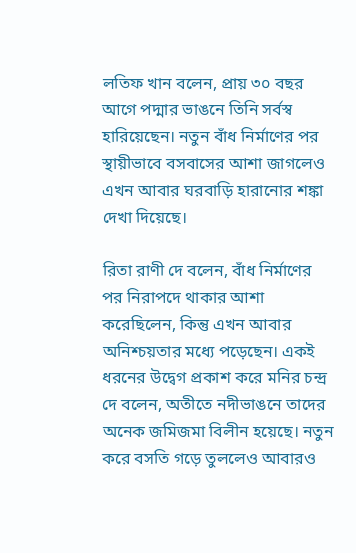লতিফ খান বলেন, প্রায় ৩০ বছর আগে পদ্মার ভাঙনে তিনি সর্বস্ব হারিয়েছেন। নতুন বাঁধ নির্মাণের পর স্থায়ীভাবে বসবাসের আশা জাগলেও এখন আবার ঘরবাড়ি হারানোর শঙ্কা দেখা দিয়েছে।

রিতা রাণী দে বলেন, বাঁধ নির্মাণের পর নিরাপদে থাকার আশা করেছিলেন, কিন্তু এখন আবার অনিশ্চয়তার মধ্যে পড়েছেন। একই ধরনের উদ্বেগ প্রকাশ করে মনির চন্দ্র দে বলেন, অতীতে নদীভাঙনে তাদের অনেক জমিজমা বিলীন হয়েছে। নতুন করে বসতি গড়ে তুললেও আবারও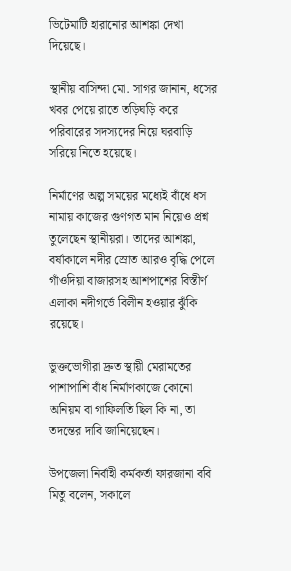ভিটেমাটি হারানোর আশঙ্কা দেখা দিয়েছে।

স্থানীয় বাসিন্দা মো. সাগর জানান, ধসের খবর পেয়ে রাতে তড়িঘড়ি করে পরিবারের সদস্যদের নিয়ে ঘরবাড়ি সরিয়ে নিতে হয়েছে।

নির্মাণের অল্প সময়ের মধ্যেই বাঁধে ধস নামায় কাজের গুণগত মান নিয়েও প্রশ্ন তুলেছেন স্থানীয়রা। তাদের আশঙ্কা, বর্ষাকালে নদীর স্রোত আরও বৃদ্ধি পেলে গাঁওদিয়া বাজারসহ আশপাশের বিস্তীর্ণ এলাকা নদীগর্ভে বিলীন হওয়ার ঝুঁকি রয়েছে।

ভুক্তভোগীরা দ্রুত স্থায়ী মেরামতের পাশাপাশি বাঁধ নির্মাণকাজে কোনো অনিয়ম বা গাফিলতি ছিল কি না, তা তদন্তের দাবি জানিয়েছেন।

উপজেলা নির্বাহী কর্মকর্তা ফারজানা ববি মিতু বলেন, সকালে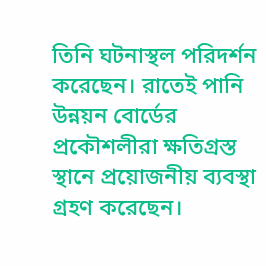তিনি ঘটনাস্থল পরিদর্শন করেছেন। রাতেই পানি উন্নয়ন বোর্ডের প্রকৌশলীরা ক্ষতিগ্রস্ত স্থানে প্রয়োজনীয় ব্যবস্থা গ্রহণ করেছেন।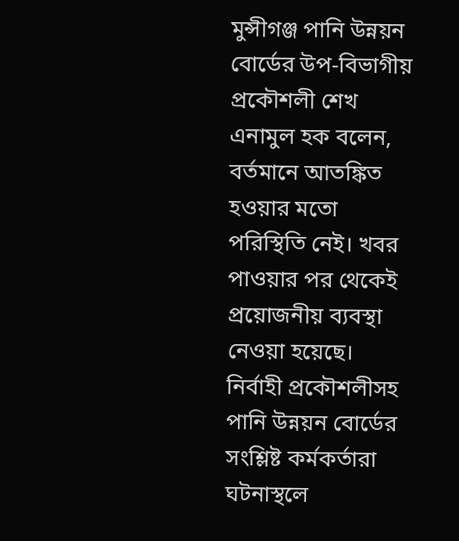মুন্সীগঞ্জ পানি উন্নয়ন বোর্ডের উপ-বিভাগীয় প্রকৌশলী শেখ এনামুল হক বলেন, বর্তমানে আতঙ্কিত হওয়ার মতো পরিস্থিতি নেই। খবর পাওয়ার পর থেকেই প্রয়োজনীয় ব্যবস্থা নেওয়া হয়েছে। নির্বাহী প্রকৌশলীসহ পানি উন্নয়ন বোর্ডের সংশ্লিষ্ট কর্মকর্তারা ঘটনাস্থলে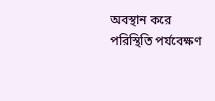অবস্থান করে পরিস্থিতি পর্যবেক্ষণ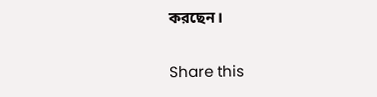করছেন।

Share this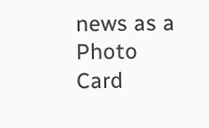news as a Photo Card